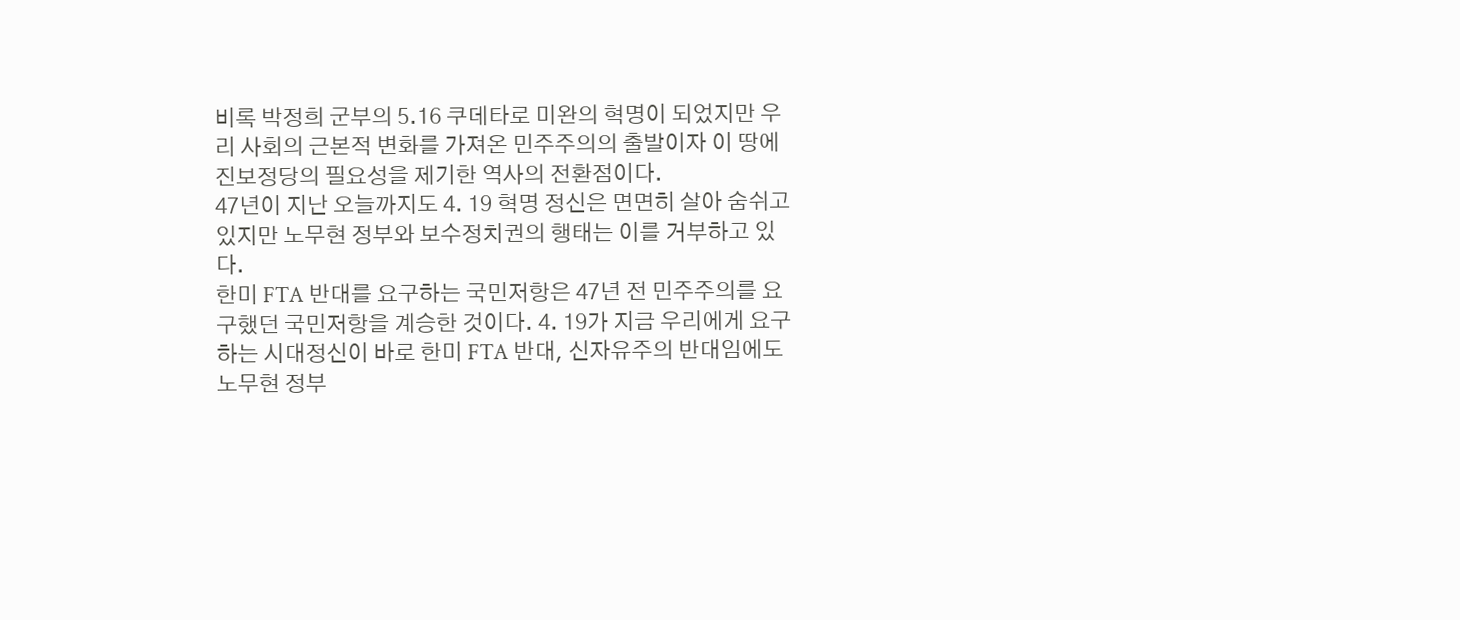비록 박정희 군부의 5.16 쿠데타로 미완의 혁명이 되었지만 우리 사회의 근본적 변화를 가져온 민주주의의 출발이자 이 땅에 진보정당의 필요성을 제기한 역사의 전환점이다.
47년이 지난 오늘까지도 4. 19 혁명 정신은 면면히 살아 숨쉬고 있지만 노무현 정부와 보수정치권의 행태는 이를 거부하고 있다.
한미 FTA 반대를 요구하는 국민저항은 47년 전 민주주의를 요구했던 국민저항을 계승한 것이다. 4. 19가 지금 우리에게 요구하는 시대정신이 바로 한미 FTA 반대, 신자유주의 반대임에도 노무현 정부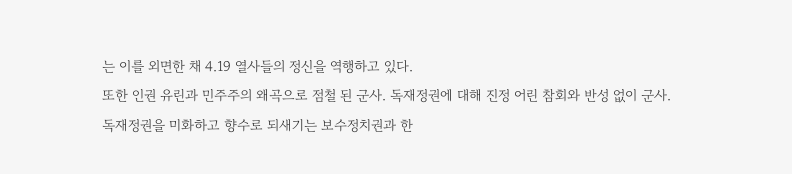는 이를 외면한 채 4.19 열사들의 정신을 역행하고 있다.
또한 인권 유린과 민주주의 왜곡으로 점철 된 군사. 독재정권에 대해 진정 어린 참회와 반성 없이 군사. 독재정권을 미화하고 향수로 되새기는 보수정치권과 한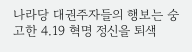나라당 대권주자들의 행보는 숭고한 4.19 혁명 정신을 퇴색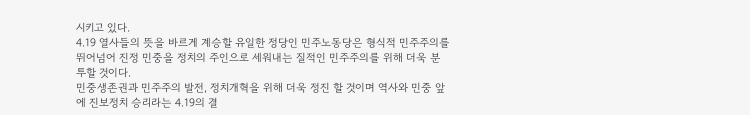시키고 있다.
4.19 열사들의 뜻을 바르게 계승할 유일한 정당인 민주노동당은 형식적 민주주의를 뛰어넘어 진정 민중을 정치의 주인으로 세워내는 질적인 민주주의를 위해 더욱 분투할 것이다.
민중생존권과 민주주의 발전, 정치개혁을 위해 더욱 정진 할 것이며 역사와 민중 앞에 진보정치 승리라는 4.19의 결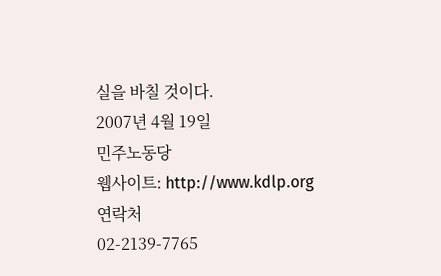실을 바칠 것이다.
2007년 4월 19일
민주노동당
웹사이트: http://www.kdlp.org
연락처
02-2139-7765